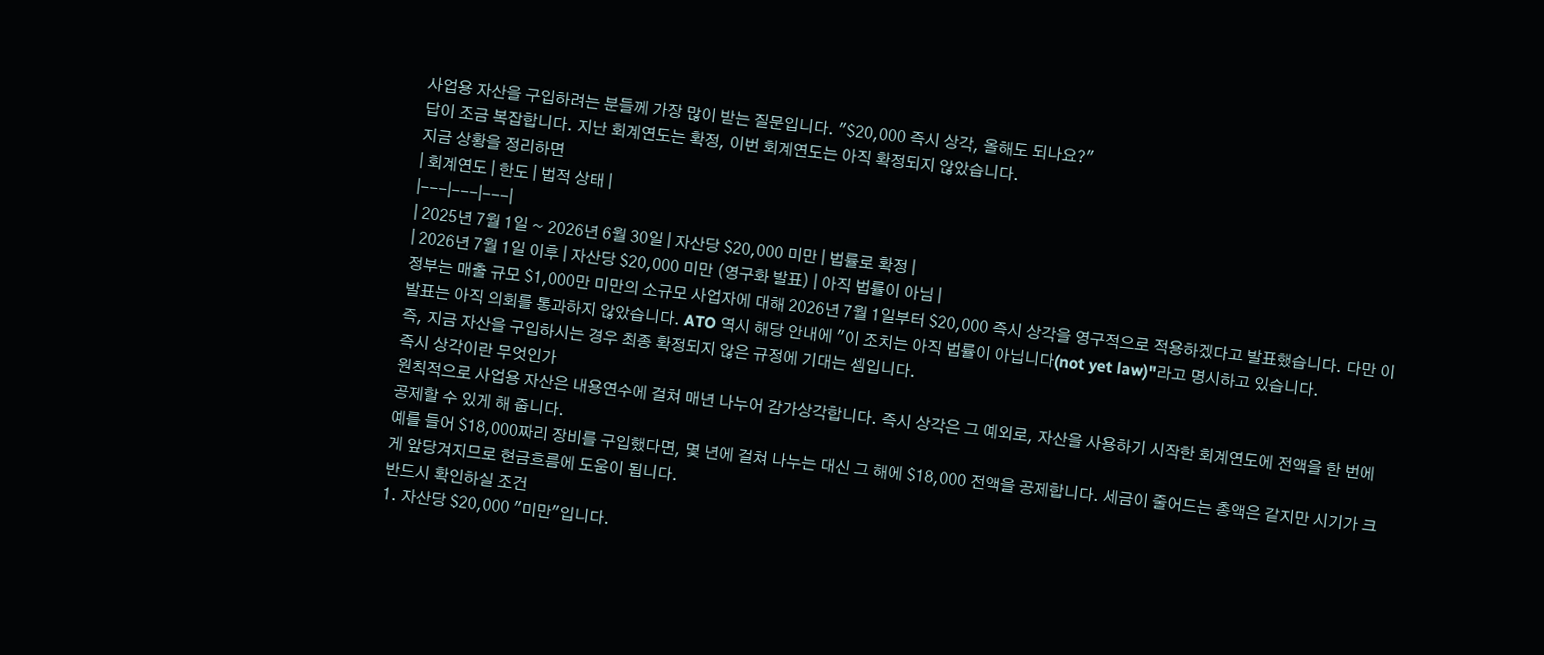사업용 자산을 구입하려는 분들께 가장 많이 받는 질문입니다. "$20,000 즉시 상각, 올해도 되나요?"
답이 조금 복잡합니다. 지난 회계연도는 확정, 이번 회계연도는 아직 확정되지 않았습니다.
지금 상황을 정리하면
| 회계연도 | 한도 | 법적 상태 |
|---|---|---|
| 2025년 7월 1일 ~ 2026년 6월 30일 | 자산당 $20,000 미만 | 법률로 확정 |
| 2026년 7월 1일 이후 | 자산당 $20,000 미만 (영구화 발표) | 아직 법률이 아님 |
정부는 매출 규모 $1,000만 미만의 소규모 사업자에 대해 2026년 7월 1일부터 $20,000 즉시 상각을 영구적으로 적용하겠다고 발표했습니다. 다만 이 발표는 아직 의회를 통과하지 않았습니다. ATO 역시 해당 안내에 "이 조치는 아직 법률이 아닙니다(not yet law)"라고 명시하고 있습니다.
즉, 지금 자산을 구입하시는 경우 최종 확정되지 않은 규정에 기대는 셈입니다.
즉시 상각이란 무엇인가
원칙적으로 사업용 자산은 내용연수에 걸쳐 매년 나누어 감가상각합니다. 즉시 상각은 그 예외로, 자산을 사용하기 시작한 회계연도에 전액을 한 번에 공제할 수 있게 해 줍니다.
예를 들어 $18,000짜리 장비를 구입했다면, 몇 년에 걸쳐 나누는 대신 그 해에 $18,000 전액을 공제합니다. 세금이 줄어드는 총액은 같지만 시기가 크게 앞당겨지므로 현금흐름에 도움이 됩니다.
반드시 확인하실 조건
1. 자산당 $20,000 "미만"입니다.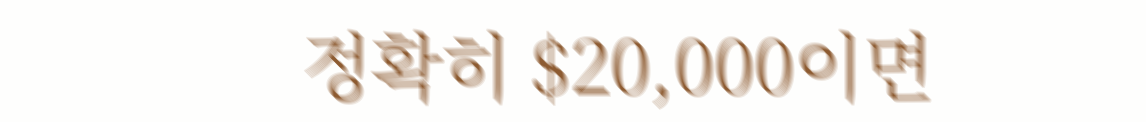정확히 $20,000이면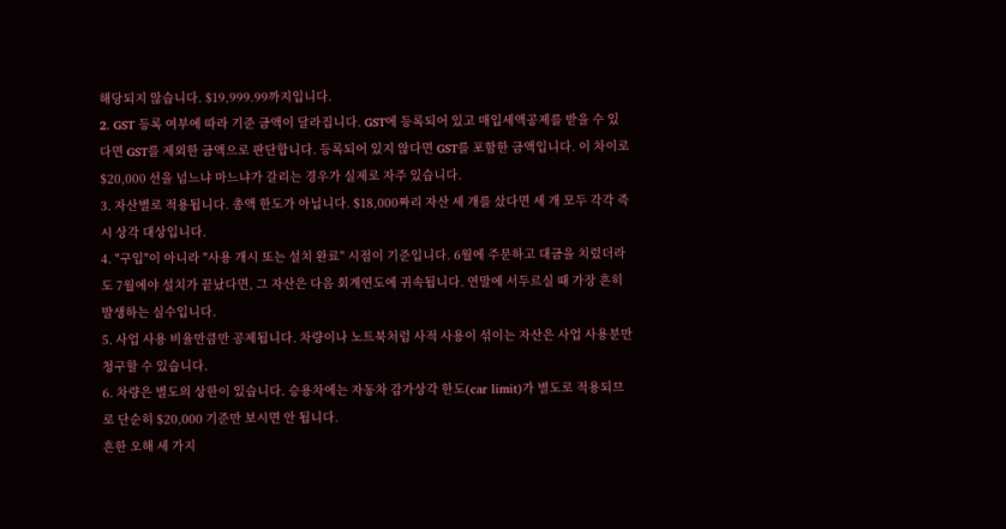해당되지 않습니다. $19,999.99까지입니다.
2. GST 등록 여부에 따라 기준 금액이 달라집니다. GST에 등록되어 있고 매입세액공제를 받을 수 있다면 GST를 제외한 금액으로 판단합니다. 등록되어 있지 않다면 GST를 포함한 금액입니다. 이 차이로 $20,000 선을 넘느냐 마느냐가 갈리는 경우가 실제로 자주 있습니다.
3. 자산별로 적용됩니다. 총액 한도가 아닙니다. $18,000짜리 자산 세 개를 샀다면 세 개 모두 각각 즉시 상각 대상입니다.
4. "구입"이 아니라 "사용 개시 또는 설치 완료" 시점이 기준입니다. 6월에 주문하고 대금을 치렀더라도 7월에야 설치가 끝났다면, 그 자산은 다음 회계연도에 귀속됩니다. 연말에 서두르실 때 가장 흔히 발생하는 실수입니다.
5. 사업 사용 비율만큼만 공제됩니다. 차량이나 노트북처럼 사적 사용이 섞이는 자산은 사업 사용분만 청구할 수 있습니다.
6. 차량은 별도의 상한이 있습니다. 승용차에는 자동차 감가상각 한도(car limit)가 별도로 적용되므로 단순히 $20,000 기준만 보시면 안 됩니다.
흔한 오해 세 가지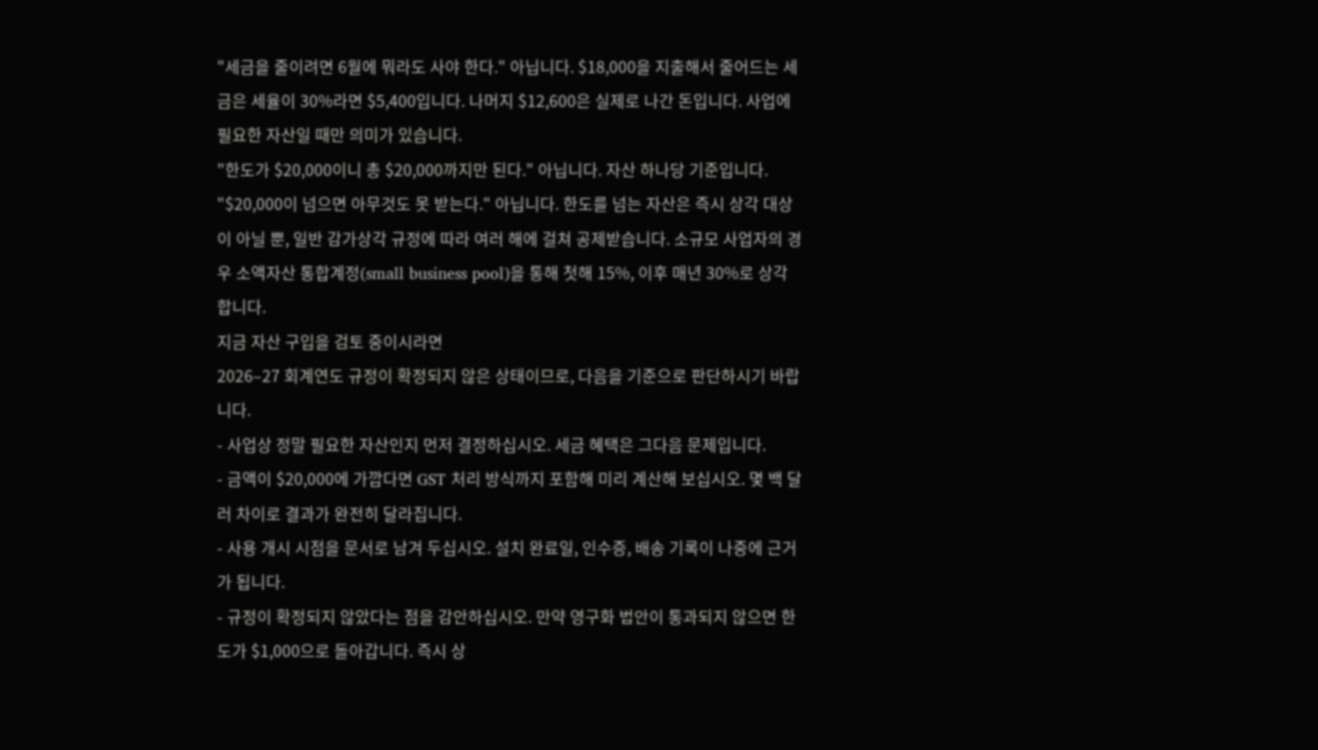"세금을 줄이려면 6월에 뭐라도 사야 한다." 아닙니다. $18,000을 지출해서 줄어드는 세금은 세율이 30%라면 $5,400입니다. 나머지 $12,600은 실제로 나간 돈입니다. 사업에 필요한 자산일 때만 의미가 있습니다.
"한도가 $20,000이니 총 $20,000까지만 된다." 아닙니다. 자산 하나당 기준입니다.
"$20,000이 넘으면 아무것도 못 받는다." 아닙니다. 한도를 넘는 자산은 즉시 상각 대상이 아닐 뿐, 일반 감가상각 규정에 따라 여러 해에 걸쳐 공제받습니다. 소규모 사업자의 경우 소액자산 통합계정(small business pool)을 통해 첫해 15%, 이후 매년 30%로 상각합니다.
지금 자산 구입을 검토 중이시라면
2026–27 회계연도 규정이 확정되지 않은 상태이므로, 다음을 기준으로 판단하시기 바랍니다.
- 사업상 정말 필요한 자산인지 먼저 결정하십시오. 세금 혜택은 그다음 문제입니다.
- 금액이 $20,000에 가깝다면 GST 처리 방식까지 포함해 미리 계산해 보십시오. 몇 백 달러 차이로 결과가 완전히 달라집니다.
- 사용 개시 시점을 문서로 남겨 두십시오. 설치 완료일, 인수증, 배송 기록이 나중에 근거가 됩니다.
- 규정이 확정되지 않았다는 점을 감안하십시오. 만약 영구화 법안이 통과되지 않으면 한도가 $1,000으로 돌아갑니다. 즉시 상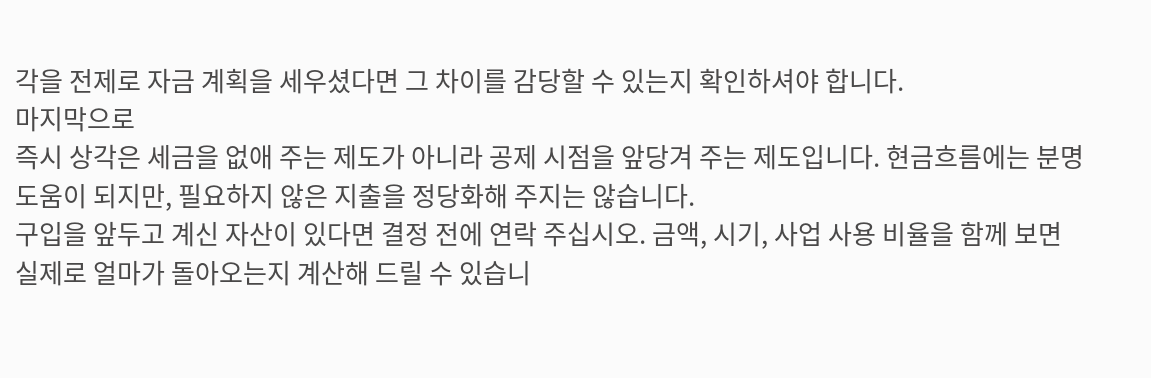각을 전제로 자금 계획을 세우셨다면 그 차이를 감당할 수 있는지 확인하셔야 합니다.
마지막으로
즉시 상각은 세금을 없애 주는 제도가 아니라 공제 시점을 앞당겨 주는 제도입니다. 현금흐름에는 분명 도움이 되지만, 필요하지 않은 지출을 정당화해 주지는 않습니다.
구입을 앞두고 계신 자산이 있다면 결정 전에 연락 주십시오. 금액, 시기, 사업 사용 비율을 함께 보면 실제로 얼마가 돌아오는지 계산해 드릴 수 있습니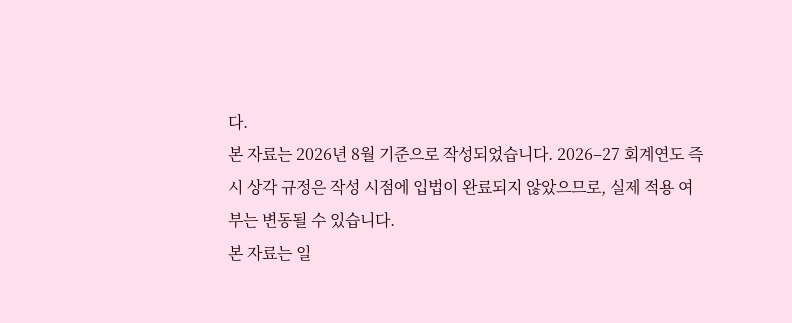다.
본 자료는 2026년 8월 기준으로 작성되었습니다. 2026–27 회계연도 즉시 상각 규정은 작성 시점에 입법이 완료되지 않았으므로, 실제 적용 여부는 변동될 수 있습니다.
본 자료는 일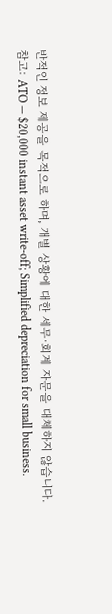반적인 정보 제공을 목적으로 하며, 개별 상황에 대한 세무·회계 자문을 대체하지 않습니다.
참고: ATO — $20,000 instant asset write-off; Simplified depreciation for small business.